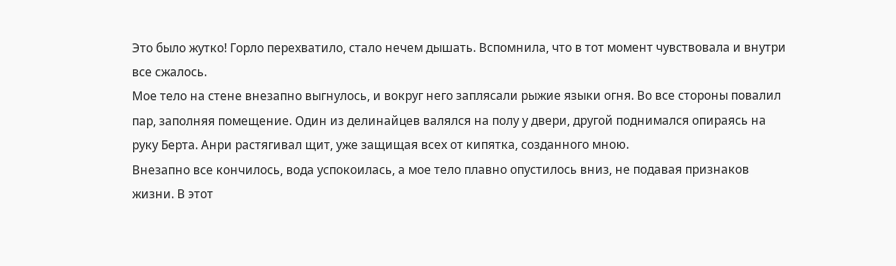Это было жутко! Горло перехватило, стало нечем дышать. Вспомнила, что в тот момент чувствовала и внутри все сжалось.
Мое тело на стене внезапно выгнулось, и вокруг него заплясали рыжие языки огня. Во все стороны повалил пар, заполняя помещение. Один из делинайцев валялся на полу у двери, другой поднимался опираясь на руку Берта. Анри растягивал щит, уже защищая всех от кипятка, созданного мною.
Внезапно все кончилось, вода успокоилась, а мое тело плавно опустилось вниз, не подавая признаков жизни. В этот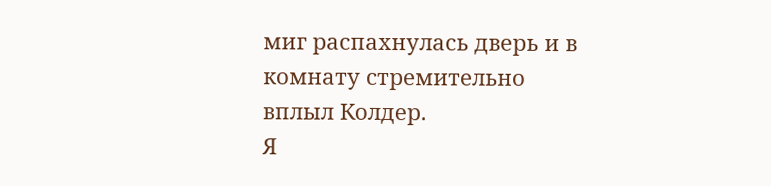миг распахнулась дверь и в комнату стремительно вплыл Колдер.
Я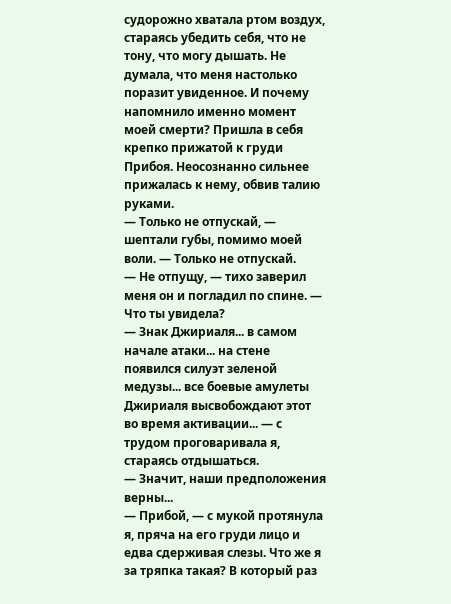судорожно хватала ртом воздух, стараясь убедить себя, что не тону, что могу дышать. Не думала, что меня настолько поразит увиденное. И почему напомнило именно момент моей смерти? Пришла в себя крепко прижатой к груди Прибоя. Неосознанно сильнее прижалась к нему, обвив талию руками.
— Только не отпускай, — шептали губы, помимо моей воли. — Только не отпускай.
— Не отпущу, — тихо заверил меня он и погладил по спине. — Что ты увидела?
— Знак Джириаля... в самом начале атаки... на стене появился силуэт зеленой медузы... все боевые амулеты Джириаля высвобождают этот во время активации... — с трудом проговаривала я, стараясь отдышаться.
— Значит, наши предположения верны...
— Прибой, — с мукой протянула я, пряча на его груди лицо и едва сдерживая слезы. Что же я за тряпка такая? В который раз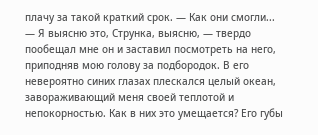плачу за такой краткий срок. — Как они смогли...
— Я выясню это, Струнка, выясню, — твердо пообещал мне он и заставил посмотреть на него, приподняв мою голову за подбородок. В его невероятно синих глазах плескался целый океан, завораживающий меня своей теплотой и непокорностью. Как в них это умещается? Его губы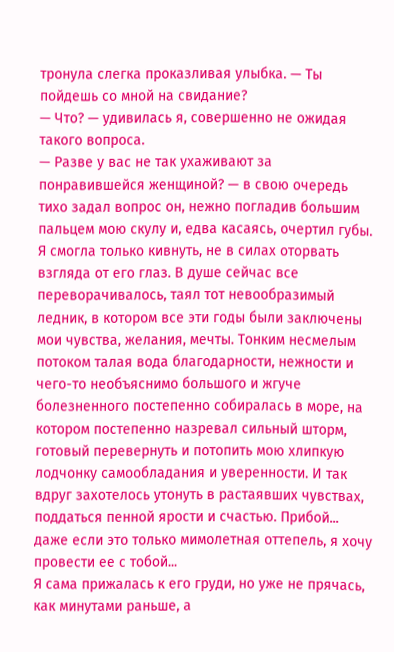тронула слегка проказливая улыбка. — Ты пойдешь со мной на свидание?
— Что? — удивилась я, совершенно не ожидая такого вопроса.
— Разве у вас не так ухаживают за понравившейся женщиной? — в свою очередь тихо задал вопрос он, нежно погладив большим пальцем мою скулу и, едва касаясь, очертил губы.
Я смогла только кивнуть, не в силах оторвать взгляда от его глаз. В душе сейчас все переворачивалось, таял тот невообразимый ледник, в котором все эти годы были заключены мои чувства, желания, мечты. Тонким несмелым потоком талая вода благодарности, нежности и чего-то необъяснимо большого и жгуче болезненного постепенно собиралась в море, на котором постепенно назревал сильный шторм, готовый перевернуть и потопить мою хлипкую лодчонку самообладания и уверенности. И так вдруг захотелось утонуть в растаявших чувствах, поддаться пенной ярости и счастью. Прибой... даже если это только мимолетная оттепель, я хочу провести ее с тобой...
Я сама прижалась к его груди, но уже не прячась, как минутами раньше, а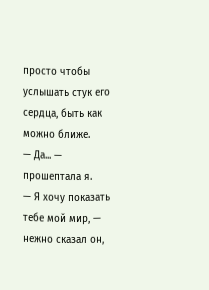просто чтобы услышать стук его сердца, быть как можно ближе.
— Да... — прошептала я.
— Я хочу показать тебе мой мир, — нежно сказал он,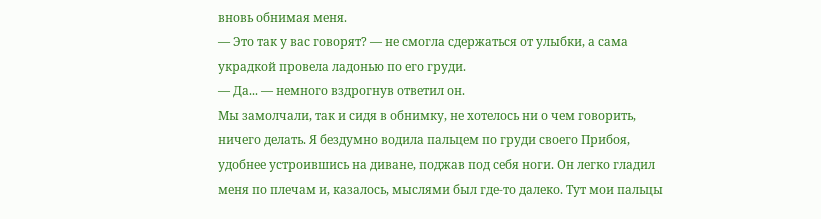вновь обнимая меня.
— Это так у вас говорят? — не смогла сдержаться от улыбки, а сама украдкой провела ладонью по его груди.
— Да... — немного вздрогнув ответил он.
Мы замолчали, так и сидя в обнимку, не хотелось ни о чем говорить, ничего делать. Я бездумно водила пальцем по груди своего Прибоя, удобнее устроившись на диване, поджав под себя ноги. Он легко гладил меня по плечам и, казалось, мыслями был где-то далеко. Тут мои пальцы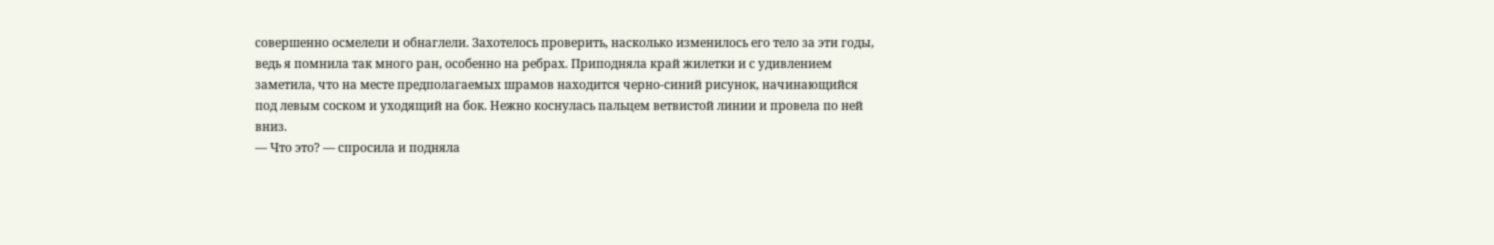совершенно осмелели и обнаглели. Захотелось проверить, насколько изменилось его тело за эти годы, ведь я помнила так много ран, особенно на ребрах. Приподняла край жилетки и с удивлением заметила, что на месте предполагаемых шрамов находится черно-синий рисунок, начинающийся под левым соском и уходящий на бок. Нежно коснулась пальцем ветвистой линии и провела по ней вниз.
— Что это? — спросила и подняла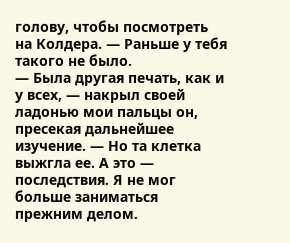голову, чтобы посмотреть на Колдера. — Раньше у тебя такого не было.
— Была другая печать, как и у всех, — накрыл своей ладонью мои пальцы он, пресекая дальнейшее изучение. — Но та клетка выжгла ее. А это — последствия. Я не мог больше заниматься прежним делом.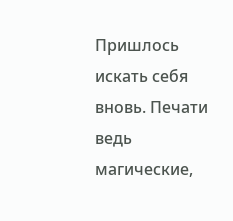Пришлось искать себя вновь. Печати ведь магические,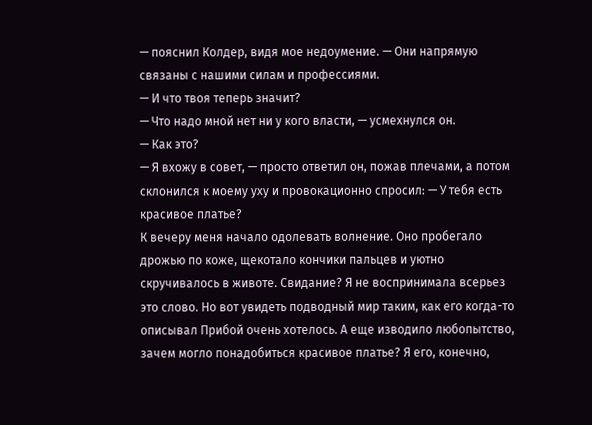— пояснил Колдер, видя мое недоумение. — Они напрямую связаны с нашими силам и профессиями.
— И что твоя теперь значит?
— Что надо мной нет ни у кого власти, — усмехнулся он.
— Как это?
— Я вхожу в совет, — просто ответил он, пожав плечами, а потом склонился к моему уху и провокационно спросил: — У тебя есть красивое платье?
К вечеру меня начало одолевать волнение. Оно пробегало дрожью по коже, щекотало кончики пальцев и уютно скручивалось в животе. Свидание? Я не воспринимала всерьез это слово. Но вот увидеть подводный мир таким, как его когда-то описывал Прибой очень хотелось. А еще изводило любопытство, зачем могло понадобиться красивое платье? Я его, конечно,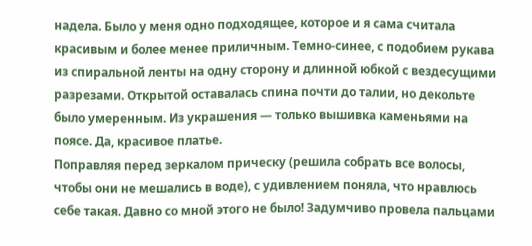надела. Было у меня одно подходящее, которое и я сама считала красивым и более менее приличным. Темно-синее, с подобием рукава из спиральной ленты на одну сторону и длинной юбкой с вездесущими разрезами. Открытой оставалась спина почти до талии, но декольте было умеренным. Из украшения — только вышивка каменьями на поясе. Да, красивое платье.
Поправляя перед зеркалом прическу (решила собрать все волосы, чтобы они не мешались в воде), с удивлением поняла, что нравлюсь себе такая. Давно со мной этого не было! Задумчиво провела пальцами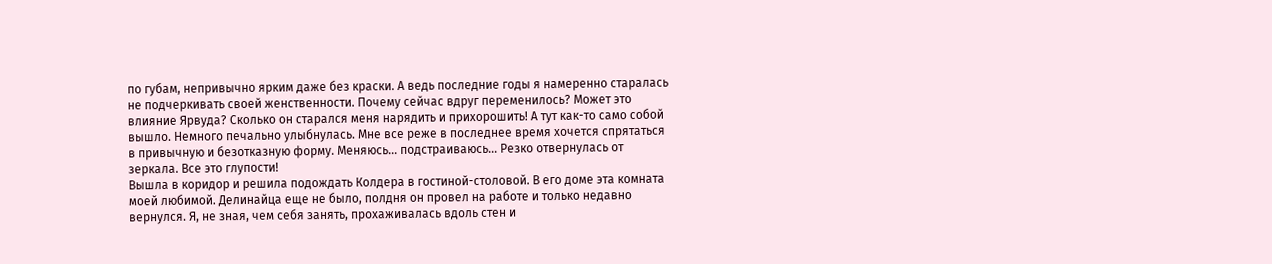по губам, непривычно ярким даже без краски. А ведь последние годы я намеренно старалась не подчеркивать своей женственности. Почему сейчас вдруг переменилось? Может это влияние Ярвуда? Сколько он старался меня нарядить и прихорошить! А тут как-то само собой вышло. Немного печально улыбнулась. Мне все реже в последнее время хочется спрятаться в привычную и безотказную форму. Меняюсь... подстраиваюсь... Резко отвернулась от зеркала. Все это глупости!
Вышла в коридор и решила подождать Колдера в гостиной-столовой. В его доме эта комната моей любимой. Делинайца еще не было, полдня он провел на работе и только недавно вернулся. Я, не зная, чем себя занять, прохаживалась вдоль стен и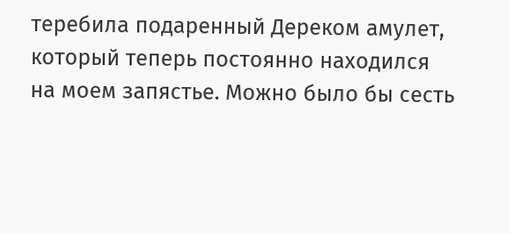теребила подаренный Дереком амулет, который теперь постоянно находился на моем запястье. Можно было бы сесть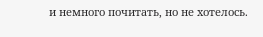и немного почитать, но не хотелось.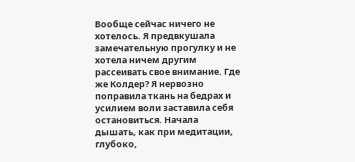Вообще сейчас ничего не хотелось. Я предвкушала замечательную прогулку и не хотела ничем другим рассеивать свое внимание. Где же Колдер? Я нервозно поправила ткань на бедрах и усилием воли заставила себя остановиться. Начала дышать, как при медитации, глубоко,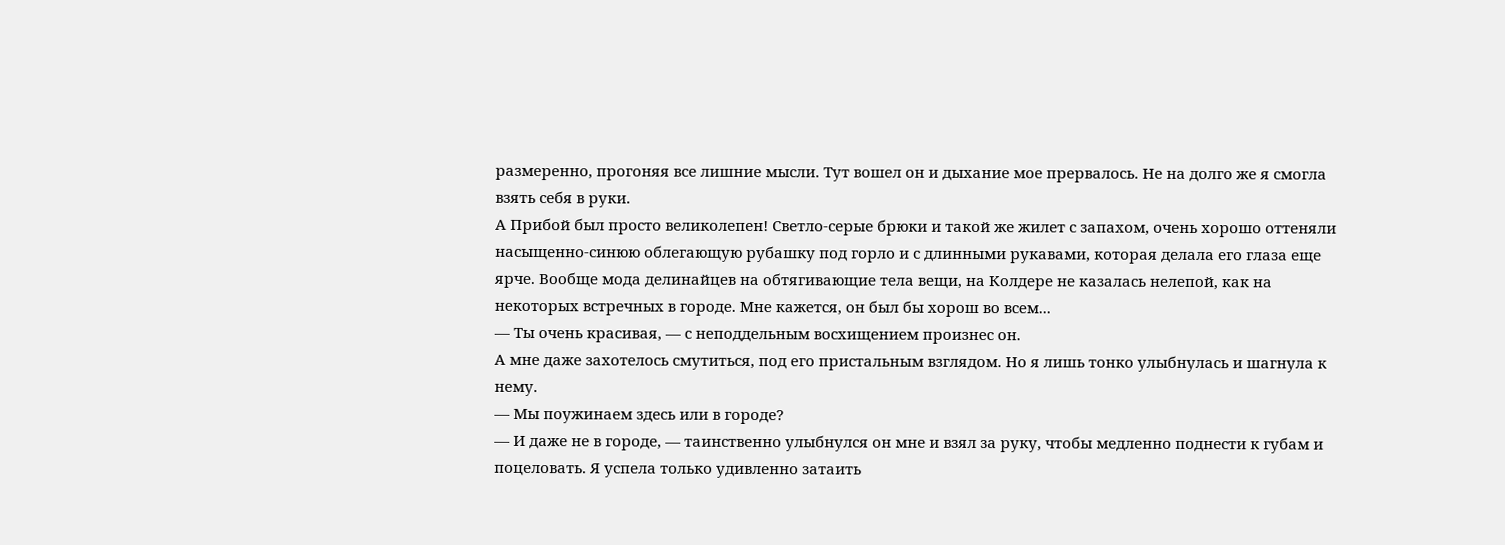размеренно, прогоняя все лишние мысли. Тут вошел он и дыхание мое прервалось. Не на долго же я смогла взять себя в руки.
А Прибой был просто великолепен! Светло-серые брюки и такой же жилет с запахом, очень хорошо оттеняли насыщенно-синюю облегающую рубашку под горло и с длинными рукавами, которая делала его глаза еще ярче. Вообще мода делинайцев на обтягивающие тела вещи, на Колдере не казалась нелепой, как на некоторых встречных в городе. Мне кажется, он был бы хорош во всем...
— Ты очень красивая, — с неподдельным восхищением произнес он.
А мне даже захотелось смутиться, под его пристальным взглядом. Но я лишь тонко улыбнулась и шагнула к нему.
— Мы поужинаем здесь или в городе?
— И даже не в городе, — таинственно улыбнулся он мне и взял за руку, чтобы медленно поднести к губам и поцеловать. Я успела только удивленно затаить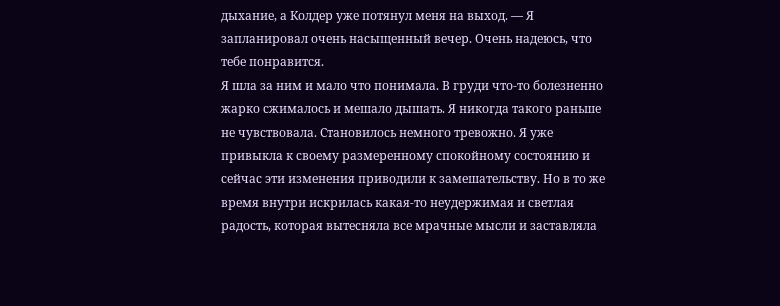дыхание, а Колдер уже потянул меня на выход. — Я запланировал очень насыщенный вечер. Очень надеюсь, что тебе понравится.
Я шла за ним и мало что понимала. В груди что-то болезненно жарко сжималось и мешало дышать. Я никогда такого раньше не чувствовала. Становилось немного тревожно. Я уже привыкла к своему размеренному спокойному состоянию и сейчас эти изменения приводили к замешательству. Но в то же время внутри искрилась какая-то неудержимая и светлая радость, которая вытесняла все мрачные мысли и заставляла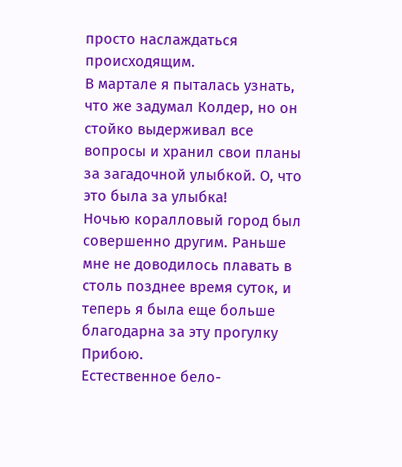просто наслаждаться происходящим.
В мартале я пыталась узнать, что же задумал Колдер, но он стойко выдерживал все вопросы и хранил свои планы за загадочной улыбкой. О, что это была за улыбка!
Ночью коралловый город был совершенно другим. Раньше мне не доводилось плавать в столь позднее время суток, и теперь я была еще больше благодарна за эту прогулку Прибою.
Естественное бело-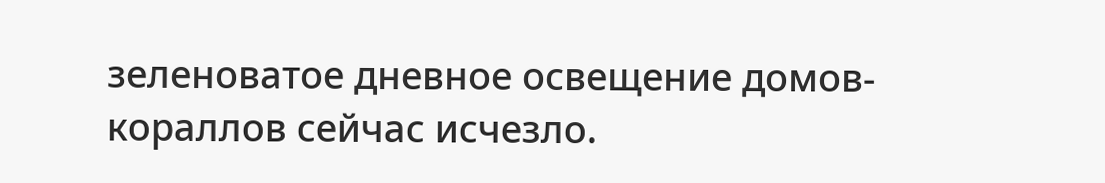зеленоватое дневное освещение домов-кораллов сейчас исчезло.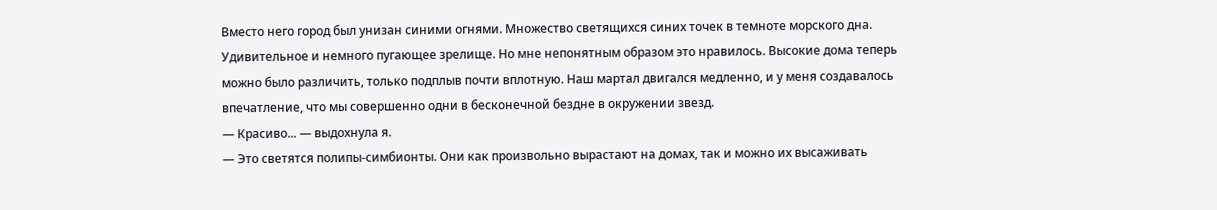Вместо него город был унизан синими огнями. Множество светящихся синих точек в темноте морского дна. Удивительное и немного пугающее зрелище. Но мне непонятным образом это нравилось. Высокие дома теперь можно было различить, только подплыв почти вплотную. Наш мартал двигался медленно, и у меня создавалось впечатление, что мы совершенно одни в бесконечной бездне в окружении звезд.
— Красиво... — выдохнула я.
— Это светятся полипы-симбионты. Они как произвольно вырастают на домах, так и можно их высаживать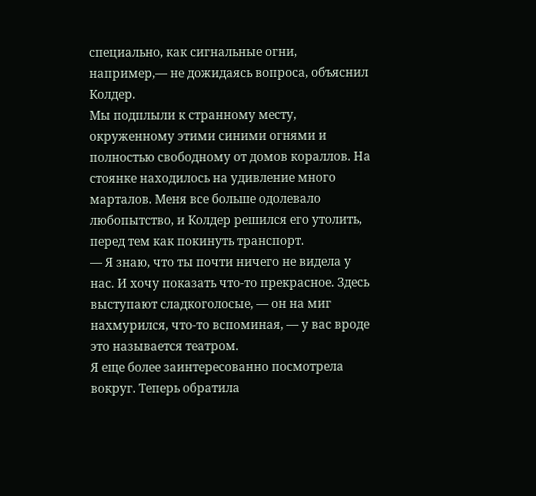специально, как сигнальные огни, например,— не дожидаясь вопроса, объяснил Колдер.
Мы подплыли к странному месту, окруженному этими синими огнями и полностью свободному от домов кораллов. На стоянке находилось на удивление много марталов. Меня все больше одолевало любопытство, и Колдер решился его утолить, перед тем как покинуть транспорт.
— Я знаю, что ты почти ничего не видела у нас. И хочу показать что-то прекрасное. Здесь выступают сладкоголосые, — он на миг нахмурился, что-то вспоминая, — у вас вроде это называется театром.
Я еще более заинтересованно посмотрела вокруг. Теперь обратила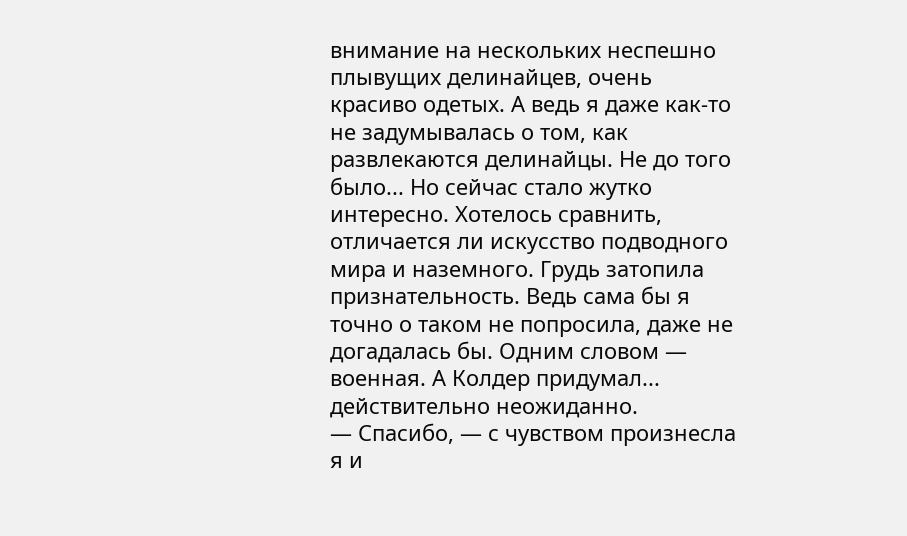внимание на нескольких неспешно плывущих делинайцев, очень красиво одетых. А ведь я даже как-то не задумывалась о том, как развлекаются делинайцы. Не до того было... Но сейчас стало жутко интересно. Хотелось сравнить, отличается ли искусство подводного мира и наземного. Грудь затопила признательность. Ведь сама бы я точно о таком не попросила, даже не догадалась бы. Одним словом — военная. А Колдер придумал... действительно неожиданно.
— Спасибо, — с чувством произнесла я и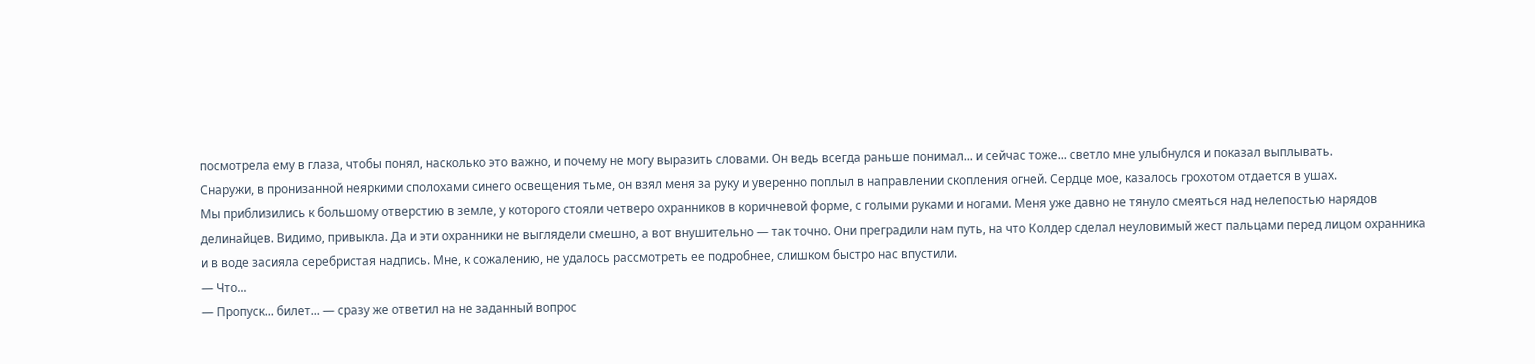посмотрела ему в глаза, чтобы понял, насколько это важно, и почему не могу выразить словами. Он ведь всегда раньше понимал... и сейчас тоже... светло мне улыбнулся и показал выплывать.
Снаружи, в пронизанной неяркими сполохами синего освещения тьме, он взял меня за руку и уверенно поплыл в направлении скопления огней. Сердце мое, казалось грохотом отдается в ушах.
Мы приблизились к большому отверстию в земле, у которого стояли четверо охранников в коричневой форме, с голыми руками и ногами. Меня уже давно не тянуло смеяться над нелепостью нарядов делинайцев. Видимо, привыкла. Да и эти охранники не выглядели смешно, а вот внушительно — так точно. Они преградили нам путь, на что Колдер сделал неуловимый жест пальцами перед лицом охранника и в воде засияла серебристая надпись. Мне, к сожалению, не удалось рассмотреть ее подробнее, слишком быстро нас впустили.
— Что...
— Пропуск... билет... — сразу же ответил на не заданный вопрос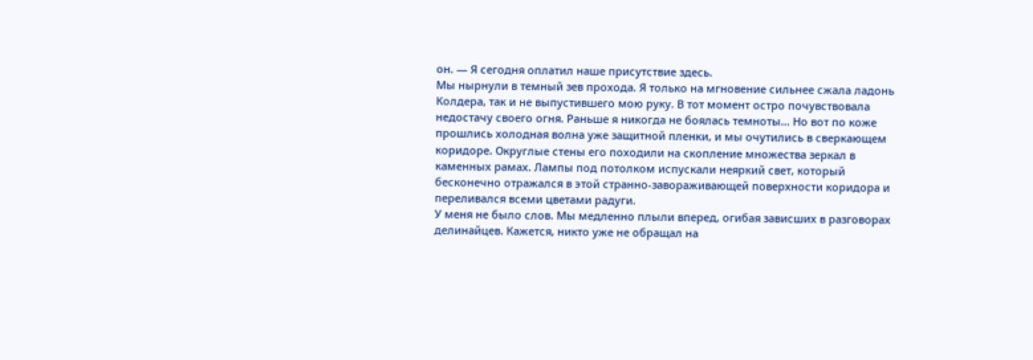он. — Я сегодня оплатил наше присутствие здесь.
Мы нырнули в темный зев прохода. Я только на мгновение сильнее сжала ладонь Колдера, так и не выпустившего мою руку. В тот момент остро почувствовала недостачу своего огня. Раньше я никогда не боялась темноты... Но вот по коже прошлись холодная волна уже защитной пленки, и мы очутились в сверкающем коридоре. Округлые стены его походили на скопление множества зеркал в каменных рамах. Лампы под потолком испускали неяркий свет, который бесконечно отражался в этой странно-завораживающей поверхности коридора и переливался всеми цветами радуги.
У меня не было слов. Мы медленно плыли вперед, огибая зависших в разговорах делинайцев. Кажется, никто уже не обращал на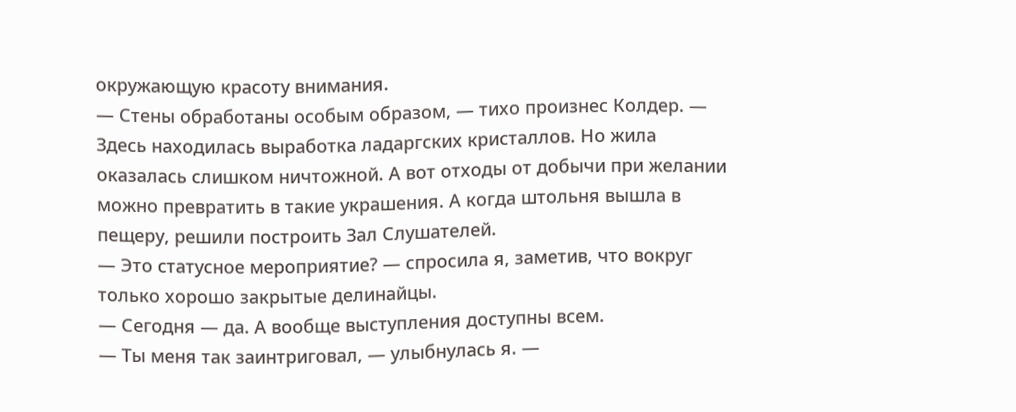окружающую красоту внимания.
— Стены обработаны особым образом, — тихо произнес Колдер. — Здесь находилась выработка ладаргских кристаллов. Но жила оказалась слишком ничтожной. А вот отходы от добычи при желании можно превратить в такие украшения. А когда штольня вышла в пещеру, решили построить Зал Слушателей.
— Это статусное мероприятие? — спросила я, заметив, что вокруг только хорошо закрытые делинайцы.
— Сегодня — да. А вообще выступления доступны всем.
— Ты меня так заинтриговал, — улыбнулась я. —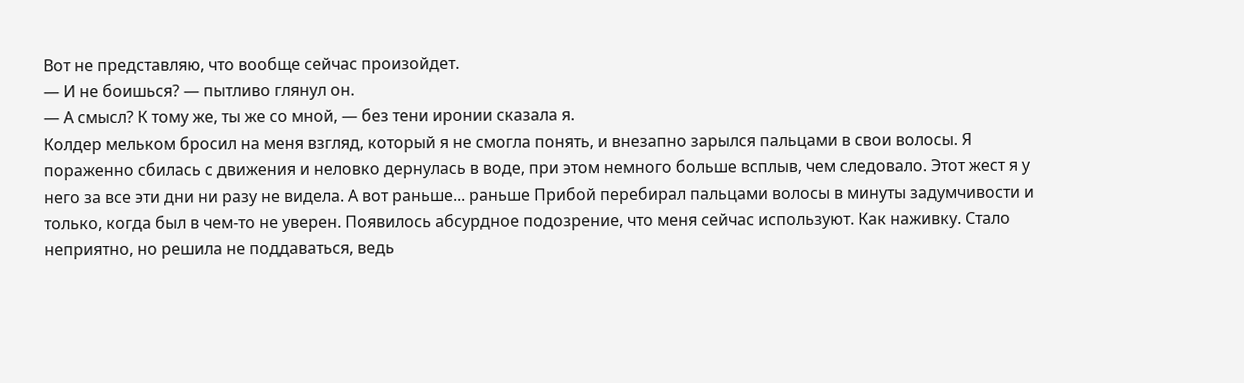Вот не представляю, что вообще сейчас произойдет.
— И не боишься? — пытливо глянул он.
— А смысл? К тому же, ты же со мной, — без тени иронии сказала я.
Колдер мельком бросил на меня взгляд, который я не смогла понять, и внезапно зарылся пальцами в свои волосы. Я пораженно сбилась с движения и неловко дернулась в воде, при этом немного больше всплыв, чем следовало. Этот жест я у него за все эти дни ни разу не видела. А вот раньше... раньше Прибой перебирал пальцами волосы в минуты задумчивости и только, когда был в чем-то не уверен. Появилось абсурдное подозрение, что меня сейчас используют. Как наживку. Стало неприятно, но решила не поддаваться, ведь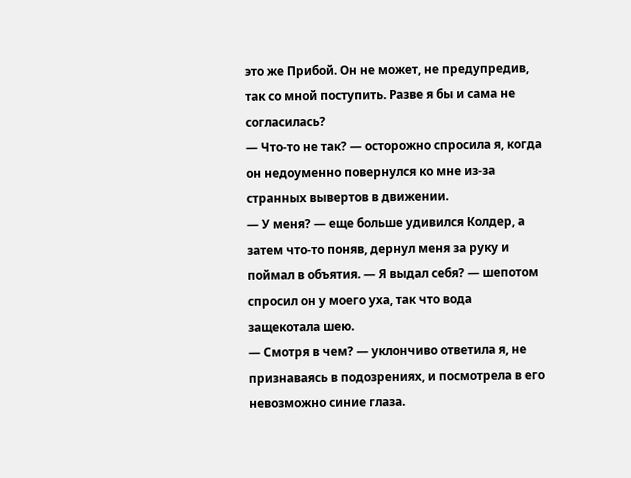это же Прибой. Он не может, не предупредив, так со мной поступить. Разве я бы и сама не согласилась?
— Что-то не так? — осторожно спросила я, когда он недоуменно повернулся ко мне из-за странных вывертов в движении.
— У меня? — еще больше удивился Колдер, а затем что-то поняв, дернул меня за руку и поймал в объятия. — Я выдал себя? — шепотом спросил он у моего уха, так что вода защекотала шею.
— Смотря в чем? — уклончиво ответила я, не признаваясь в подозрениях, и посмотрела в его невозможно синие глаза.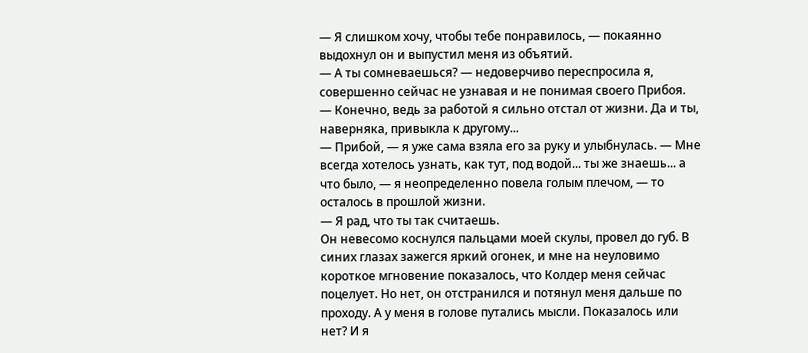— Я слишком хочу, чтобы тебе понравилось, — покаянно выдохнул он и выпустил меня из объятий.
— А ты сомневаешься? — недоверчиво переспросила я, совершенно сейчас не узнавая и не понимая своего Прибоя.
— Конечно, ведь за работой я сильно отстал от жизни. Да и ты, наверняка, привыкла к другому...
— Прибой, — я уже сама взяла его за руку и улыбнулась. — Мне всегда хотелось узнать, как тут, под водой... ты же знаешь... а что было, — я неопределенно повела голым плечом, — то осталось в прошлой жизни.
— Я рад, что ты так считаешь.
Он невесомо коснулся пальцами моей скулы, провел до губ. В синих глазах зажегся яркий огонек, и мне на неуловимо короткое мгновение показалось, что Колдер меня сейчас поцелует. Но нет, он отстранился и потянул меня дальше по проходу. А у меня в голове путались мысли. Показалось или нет? И я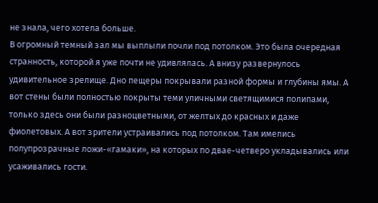не знала, чего хотела больше.
В огромный темный зал мы выплыли почли под потолком. Это была очередная странность, которой я уже почти не удивлялась. А внизу развернулось удивительное зрелище. Дно пещеры покрывали разной формы и глубины ямы. А вот стены были полностью покрыты теми уличными светящимися полипами, только здесь они были разноцветными, от желтых до красных и даже фиолетовых. А вот зрители устраивались под потолком. Там имелись полупрозрачные ложи-«гамаки», на которых по двае-четверо укладывались или усаживались гости.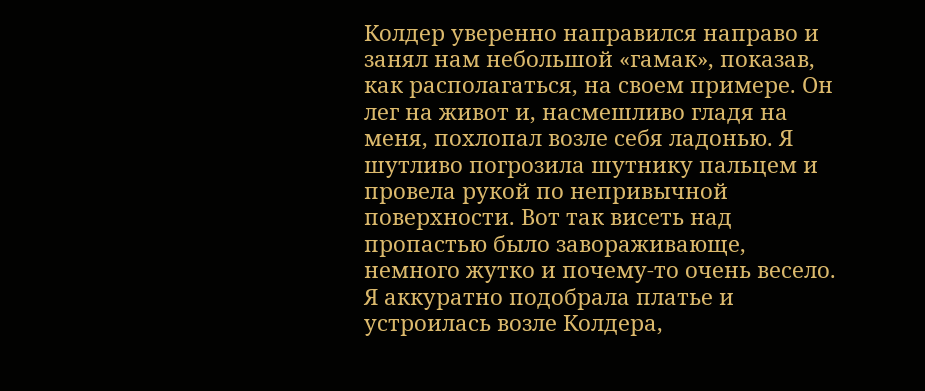Колдер уверенно направился направо и занял нам небольшой «гамак», показав, как располагаться, на своем примере. Он лег на живот и, насмешливо гладя на меня, похлопал возле себя ладонью. Я шутливо погрозила шутнику пальцем и провела рукой по непривычной поверхности. Вот так висеть над пропастью было завораживающе, немного жутко и почему-то очень весело. Я аккуратно подобрала платье и устроилась возле Колдера,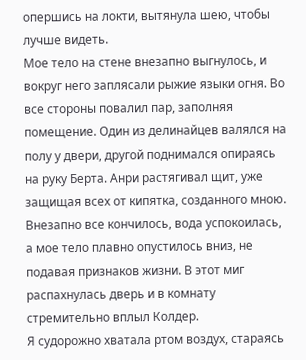опершись на локти, вытянула шею, чтобы лучше видеть.
Мое тело на стене внезапно выгнулось, и вокруг него заплясали рыжие языки огня. Во все стороны повалил пар, заполняя помещение. Один из делинайцев валялся на полу у двери, другой поднимался опираясь на руку Берта. Анри растягивал щит, уже защищая всех от кипятка, созданного мною.
Внезапно все кончилось, вода успокоилась, а мое тело плавно опустилось вниз, не подавая признаков жизни. В этот миг распахнулась дверь и в комнату стремительно вплыл Колдер.
Я судорожно хватала ртом воздух, стараясь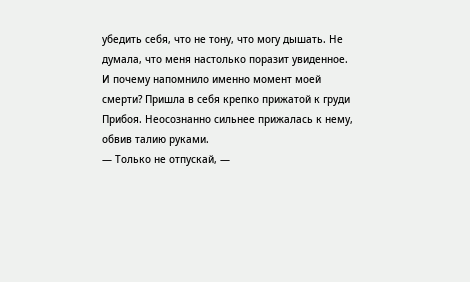убедить себя, что не тону, что могу дышать. Не думала, что меня настолько поразит увиденное. И почему напомнило именно момент моей смерти? Пришла в себя крепко прижатой к груди Прибоя. Неосознанно сильнее прижалась к нему, обвив талию руками.
— Только не отпускай, —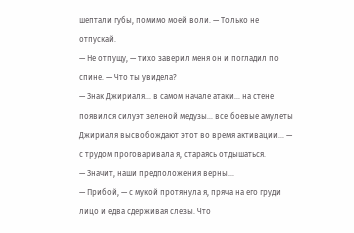шептали губы, помимо моей воли. — Только не отпускай.
— Не отпущу, — тихо заверил меня он и погладил по спине. — Что ты увидела?
— Знак Джириаля... в самом начале атаки... на стене появился силуэт зеленой медузы... все боевые амулеты Джириаля высвобождают этот во время активации... — с трудом проговаривала я, стараясь отдышаться.
— Значит, наши предположения верны...
— Прибой, — с мукой протянула я, пряча на его груди лицо и едва сдерживая слезы. Что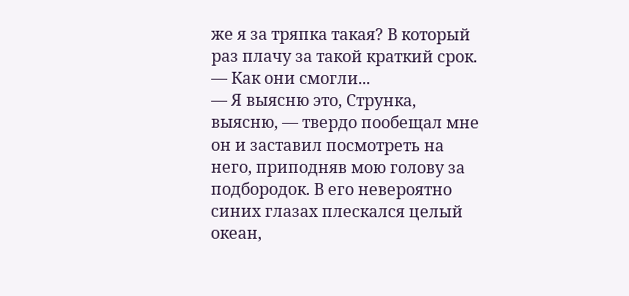же я за тряпка такая? В который раз плачу за такой краткий срок. — Как они смогли...
— Я выясню это, Струнка, выясню, — твердо пообещал мне он и заставил посмотреть на него, приподняв мою голову за подбородок. В его невероятно синих глазах плескался целый океан,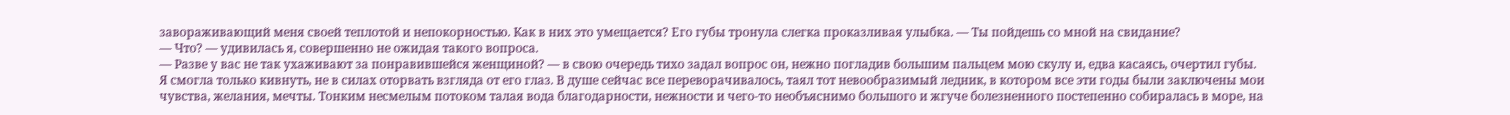завораживающий меня своей теплотой и непокорностью. Как в них это умещается? Его губы тронула слегка проказливая улыбка. — Ты пойдешь со мной на свидание?
— Что? — удивилась я, совершенно не ожидая такого вопроса.
— Разве у вас не так ухаживают за понравившейся женщиной? — в свою очередь тихо задал вопрос он, нежно погладив большим пальцем мою скулу и, едва касаясь, очертил губы.
Я смогла только кивнуть, не в силах оторвать взгляда от его глаз. В душе сейчас все переворачивалось, таял тот невообразимый ледник, в котором все эти годы были заключены мои чувства, желания, мечты. Тонким несмелым потоком талая вода благодарности, нежности и чего-то необъяснимо большого и жгуче болезненного постепенно собиралась в море, на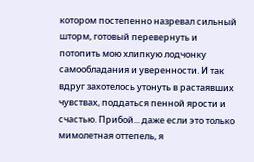котором постепенно назревал сильный шторм, готовый перевернуть и потопить мою хлипкую лодчонку самообладания и уверенности. И так вдруг захотелось утонуть в растаявших чувствах, поддаться пенной ярости и счастью. Прибой... даже если это только мимолетная оттепель, я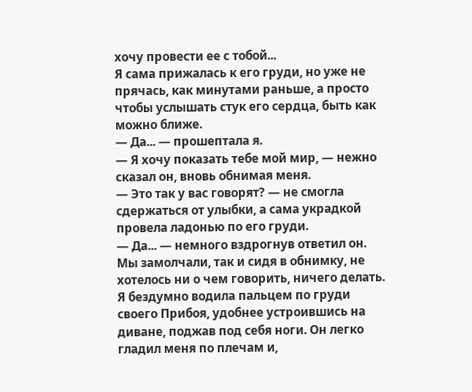хочу провести ее с тобой...
Я сама прижалась к его груди, но уже не прячась, как минутами раньше, а просто чтобы услышать стук его сердца, быть как можно ближе.
— Да... — прошептала я.
— Я хочу показать тебе мой мир, — нежно сказал он, вновь обнимая меня.
— Это так у вас говорят? — не смогла сдержаться от улыбки, а сама украдкой провела ладонью по его груди.
— Да... — немного вздрогнув ответил он.
Мы замолчали, так и сидя в обнимку, не хотелось ни о чем говорить, ничего делать. Я бездумно водила пальцем по груди своего Прибоя, удобнее устроившись на диване, поджав под себя ноги. Он легко гладил меня по плечам и,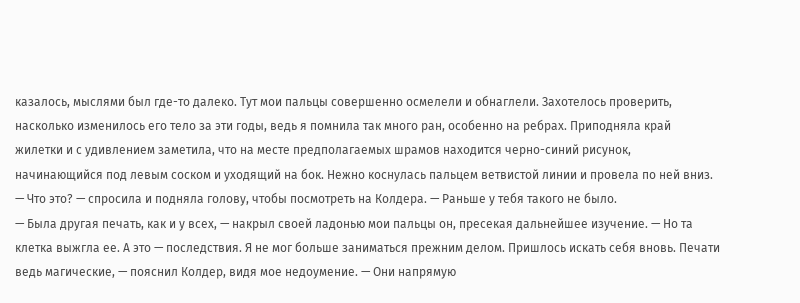казалось, мыслями был где-то далеко. Тут мои пальцы совершенно осмелели и обнаглели. Захотелось проверить, насколько изменилось его тело за эти годы, ведь я помнила так много ран, особенно на ребрах. Приподняла край жилетки и с удивлением заметила, что на месте предполагаемых шрамов находится черно-синий рисунок, начинающийся под левым соском и уходящий на бок. Нежно коснулась пальцем ветвистой линии и провела по ней вниз.
— Что это? — спросила и подняла голову, чтобы посмотреть на Колдера. — Раньше у тебя такого не было.
— Была другая печать, как и у всех, — накрыл своей ладонью мои пальцы он, пресекая дальнейшее изучение. — Но та клетка выжгла ее. А это — последствия. Я не мог больше заниматься прежним делом. Пришлось искать себя вновь. Печати ведь магические, — пояснил Колдер, видя мое недоумение. — Они напрямую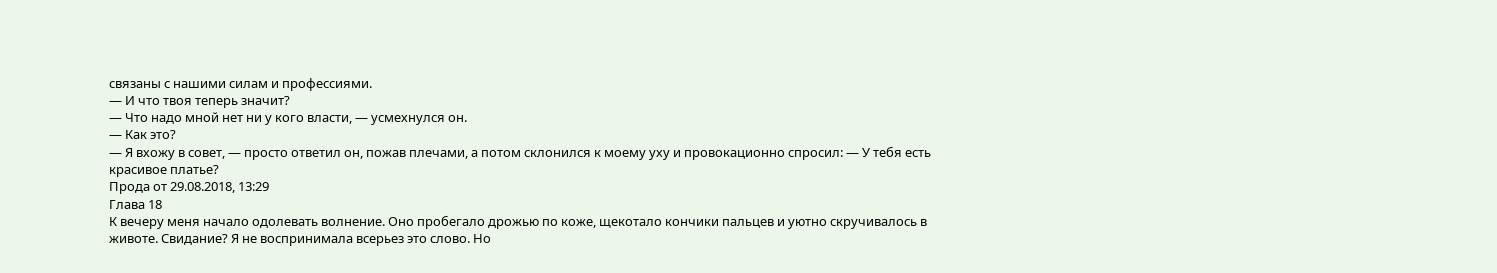связаны с нашими силам и профессиями.
— И что твоя теперь значит?
— Что надо мной нет ни у кого власти, — усмехнулся он.
— Как это?
— Я вхожу в совет, — просто ответил он, пожав плечами, а потом склонился к моему уху и провокационно спросил: — У тебя есть красивое платье?
Прода от 29.08.2018, 13:29
Глава 18
К вечеру меня начало одолевать волнение. Оно пробегало дрожью по коже, щекотало кончики пальцев и уютно скручивалось в животе. Свидание? Я не воспринимала всерьез это слово. Но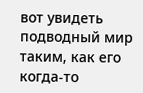вот увидеть подводный мир таким, как его когда-то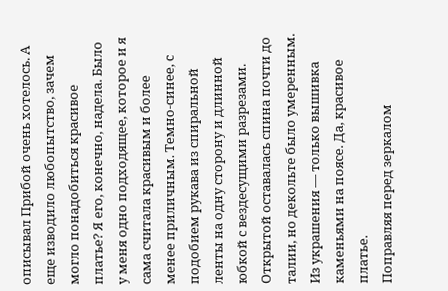описывал Прибой очень хотелось. А еще изводило любопытство, зачем могло понадобиться красивое платье? Я его, конечно, надела. Было у меня одно подходящее, которое и я сама считала красивым и более менее приличным. Темно-синее, с подобием рукава из спиральной ленты на одну сторону и длинной юбкой с вездесущими разрезами. Открытой оставалась спина почти до талии, но декольте было умеренным. Из украшения — только вышивка каменьями на поясе. Да, красивое платье.
Поправляя перед зеркалом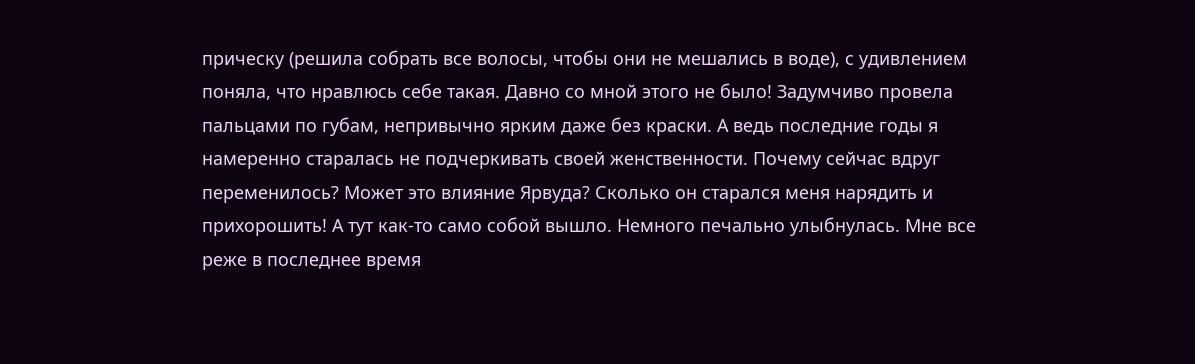прическу (решила собрать все волосы, чтобы они не мешались в воде), с удивлением поняла, что нравлюсь себе такая. Давно со мной этого не было! Задумчиво провела пальцами по губам, непривычно ярким даже без краски. А ведь последние годы я намеренно старалась не подчеркивать своей женственности. Почему сейчас вдруг переменилось? Может это влияние Ярвуда? Сколько он старался меня нарядить и прихорошить! А тут как-то само собой вышло. Немного печально улыбнулась. Мне все реже в последнее время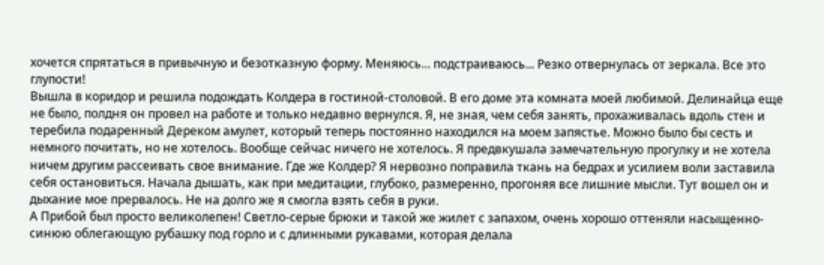хочется спрятаться в привычную и безотказную форму. Меняюсь... подстраиваюсь... Резко отвернулась от зеркала. Все это глупости!
Вышла в коридор и решила подождать Колдера в гостиной-столовой. В его доме эта комната моей любимой. Делинайца еще не было, полдня он провел на работе и только недавно вернулся. Я, не зная, чем себя занять, прохаживалась вдоль стен и теребила подаренный Дереком амулет, который теперь постоянно находился на моем запястье. Можно было бы сесть и немного почитать, но не хотелось. Вообще сейчас ничего не хотелось. Я предвкушала замечательную прогулку и не хотела ничем другим рассеивать свое внимание. Где же Колдер? Я нервозно поправила ткань на бедрах и усилием воли заставила себя остановиться. Начала дышать, как при медитации, глубоко, размеренно, прогоняя все лишние мысли. Тут вошел он и дыхание мое прервалось. Не на долго же я смогла взять себя в руки.
А Прибой был просто великолепен! Светло-серые брюки и такой же жилет с запахом, очень хорошо оттеняли насыщенно-синюю облегающую рубашку под горло и с длинными рукавами, которая делала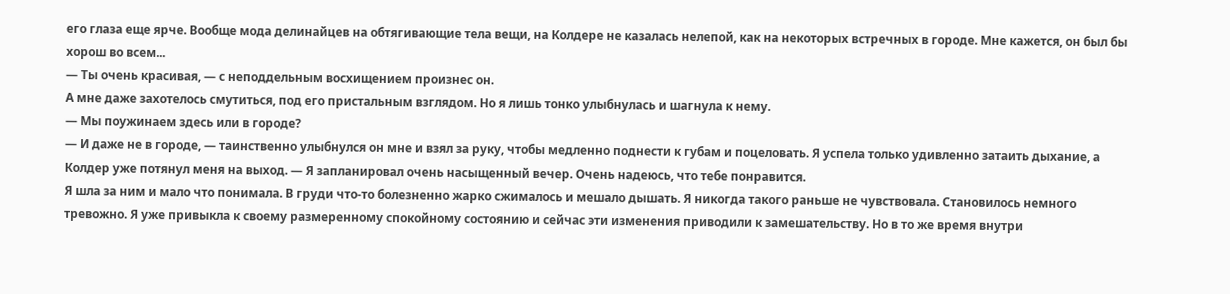его глаза еще ярче. Вообще мода делинайцев на обтягивающие тела вещи, на Колдере не казалась нелепой, как на некоторых встречных в городе. Мне кажется, он был бы хорош во всем...
— Ты очень красивая, — с неподдельным восхищением произнес он.
А мне даже захотелось смутиться, под его пристальным взглядом. Но я лишь тонко улыбнулась и шагнула к нему.
— Мы поужинаем здесь или в городе?
— И даже не в городе, — таинственно улыбнулся он мне и взял за руку, чтобы медленно поднести к губам и поцеловать. Я успела только удивленно затаить дыхание, а Колдер уже потянул меня на выход. — Я запланировал очень насыщенный вечер. Очень надеюсь, что тебе понравится.
Я шла за ним и мало что понимала. В груди что-то болезненно жарко сжималось и мешало дышать. Я никогда такого раньше не чувствовала. Становилось немного тревожно. Я уже привыкла к своему размеренному спокойному состоянию и сейчас эти изменения приводили к замешательству. Но в то же время внутри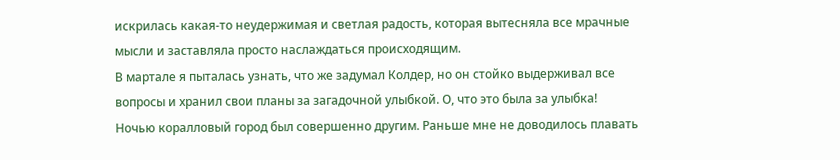искрилась какая-то неудержимая и светлая радость, которая вытесняла все мрачные мысли и заставляла просто наслаждаться происходящим.
В мартале я пыталась узнать, что же задумал Колдер, но он стойко выдерживал все вопросы и хранил свои планы за загадочной улыбкой. О, что это была за улыбка!
Ночью коралловый город был совершенно другим. Раньше мне не доводилось плавать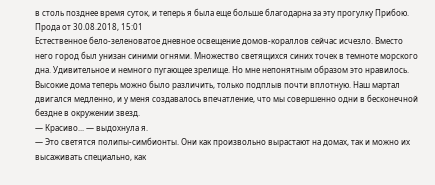в столь позднее время суток, и теперь я была еще больше благодарна за эту прогулку Прибою.
Прода от 30.08.2018, 15:01
Естественное бело-зеленоватое дневное освещение домов-кораллов сейчас исчезло. Вместо него город был унизан синими огнями. Множество светящихся синих точек в темноте морского дна. Удивительное и немного пугающее зрелище. Но мне непонятным образом это нравилось. Высокие дома теперь можно было различить, только подплыв почти вплотную. Наш мартал двигался медленно, и у меня создавалось впечатление, что мы совершенно одни в бесконечной бездне в окружении звезд.
— Красиво... — выдохнула я.
— Это светятся полипы-симбионты. Они как произвольно вырастают на домах, так и можно их высаживать специально, как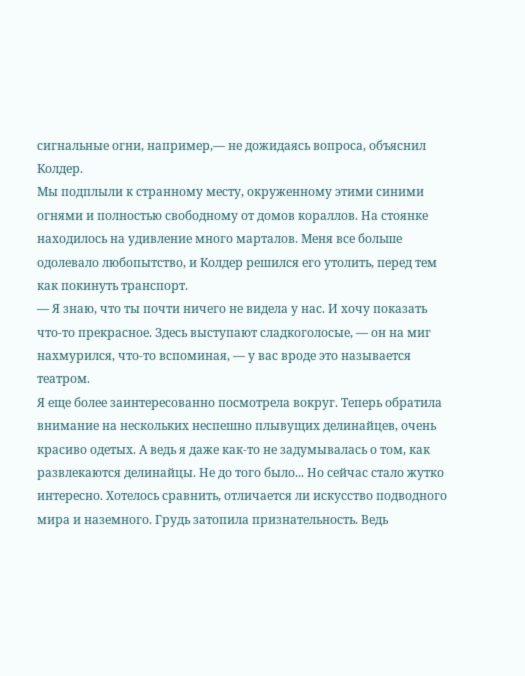сигнальные огни, например,— не дожидаясь вопроса, объяснил Колдер.
Мы подплыли к странному месту, окруженному этими синими огнями и полностью свободному от домов кораллов. На стоянке находилось на удивление много марталов. Меня все больше одолевало любопытство, и Колдер решился его утолить, перед тем как покинуть транспорт.
— Я знаю, что ты почти ничего не видела у нас. И хочу показать что-то прекрасное. Здесь выступают сладкоголосые, — он на миг нахмурился, что-то вспоминая, — у вас вроде это называется театром.
Я еще более заинтересованно посмотрела вокруг. Теперь обратила внимание на нескольких неспешно плывущих делинайцев, очень красиво одетых. А ведь я даже как-то не задумывалась о том, как развлекаются делинайцы. Не до того было... Но сейчас стало жутко интересно. Хотелось сравнить, отличается ли искусство подводного мира и наземного. Грудь затопила признательность. Ведь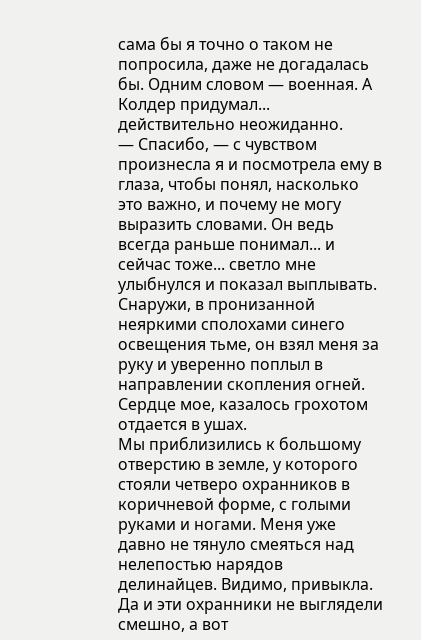сама бы я точно о таком не попросила, даже не догадалась бы. Одним словом — военная. А Колдер придумал... действительно неожиданно.
— Спасибо, — с чувством произнесла я и посмотрела ему в глаза, чтобы понял, насколько это важно, и почему не могу выразить словами. Он ведь всегда раньше понимал... и сейчас тоже... светло мне улыбнулся и показал выплывать.
Снаружи, в пронизанной неяркими сполохами синего освещения тьме, он взял меня за руку и уверенно поплыл в направлении скопления огней. Сердце мое, казалось грохотом отдается в ушах.
Мы приблизились к большому отверстию в земле, у которого стояли четверо охранников в коричневой форме, с голыми руками и ногами. Меня уже давно не тянуло смеяться над нелепостью нарядов делинайцев. Видимо, привыкла. Да и эти охранники не выглядели смешно, а вот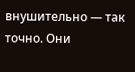внушительно — так точно. Они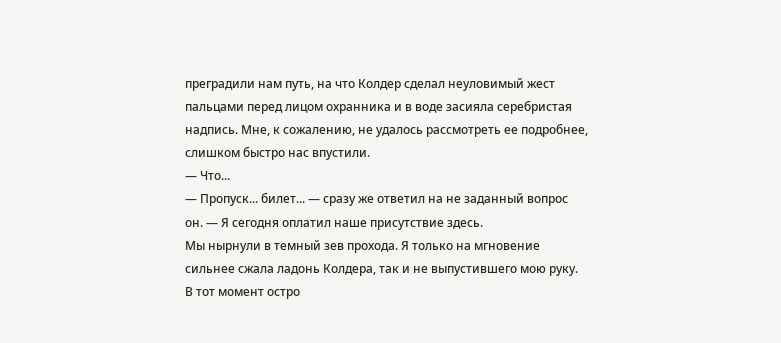преградили нам путь, на что Колдер сделал неуловимый жест пальцами перед лицом охранника и в воде засияла серебристая надпись. Мне, к сожалению, не удалось рассмотреть ее подробнее, слишком быстро нас впустили.
— Что...
— Пропуск... билет... — сразу же ответил на не заданный вопрос он. — Я сегодня оплатил наше присутствие здесь.
Мы нырнули в темный зев прохода. Я только на мгновение сильнее сжала ладонь Колдера, так и не выпустившего мою руку. В тот момент остро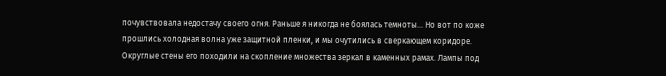почувствовала недостачу своего огня. Раньше я никогда не боялась темноты... Но вот по коже прошлись холодная волна уже защитной пленки, и мы очутились в сверкающем коридоре. Округлые стены его походили на скопление множества зеркал в каменных рамах. Лампы под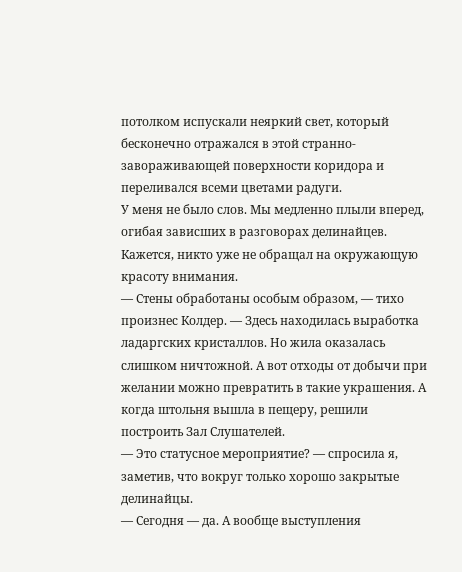потолком испускали неяркий свет, который бесконечно отражался в этой странно-завораживающей поверхности коридора и переливался всеми цветами радуги.
У меня не было слов. Мы медленно плыли вперед, огибая зависших в разговорах делинайцев. Кажется, никто уже не обращал на окружающую красоту внимания.
— Стены обработаны особым образом, — тихо произнес Колдер. — Здесь находилась выработка ладаргских кристаллов. Но жила оказалась слишком ничтожной. А вот отходы от добычи при желании можно превратить в такие украшения. А когда штольня вышла в пещеру, решили построить Зал Слушателей.
— Это статусное мероприятие? — спросила я, заметив, что вокруг только хорошо закрытые делинайцы.
— Сегодня — да. А вообще выступления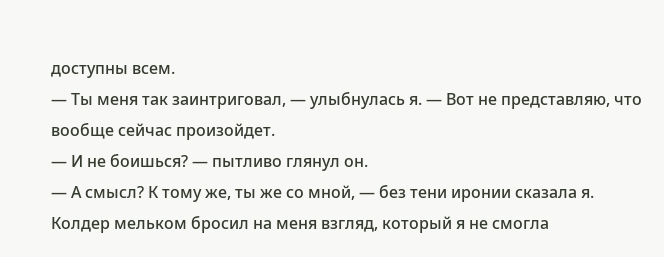доступны всем.
— Ты меня так заинтриговал, — улыбнулась я. — Вот не представляю, что вообще сейчас произойдет.
— И не боишься? — пытливо глянул он.
— А смысл? К тому же, ты же со мной, — без тени иронии сказала я.
Колдер мельком бросил на меня взгляд, который я не смогла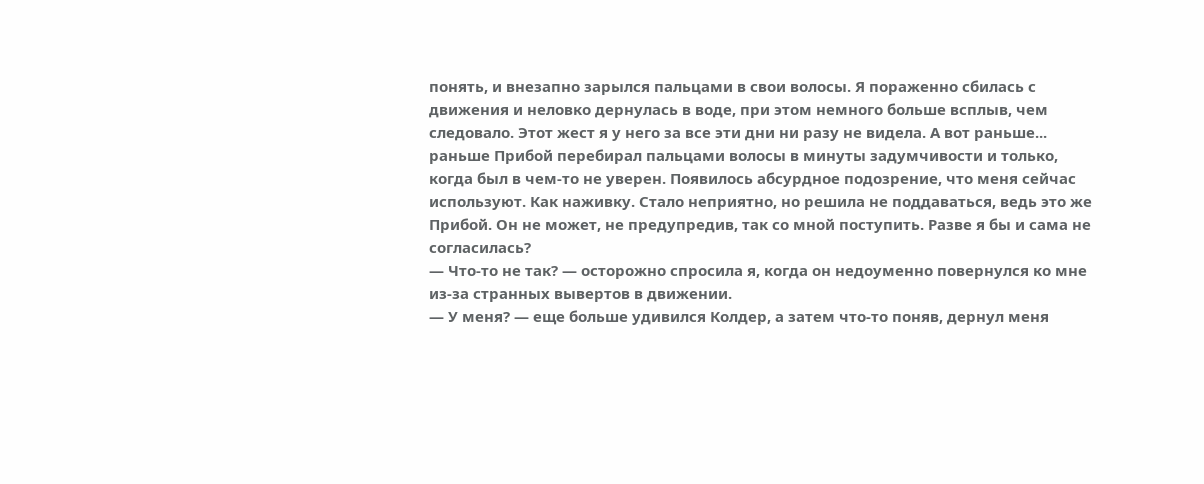понять, и внезапно зарылся пальцами в свои волосы. Я пораженно сбилась с движения и неловко дернулась в воде, при этом немного больше всплыв, чем следовало. Этот жест я у него за все эти дни ни разу не видела. А вот раньше... раньше Прибой перебирал пальцами волосы в минуты задумчивости и только, когда был в чем-то не уверен. Появилось абсурдное подозрение, что меня сейчас используют. Как наживку. Стало неприятно, но решила не поддаваться, ведь это же Прибой. Он не может, не предупредив, так со мной поступить. Разве я бы и сама не согласилась?
— Что-то не так? — осторожно спросила я, когда он недоуменно повернулся ко мне из-за странных вывертов в движении.
— У меня? — еще больше удивился Колдер, а затем что-то поняв, дернул меня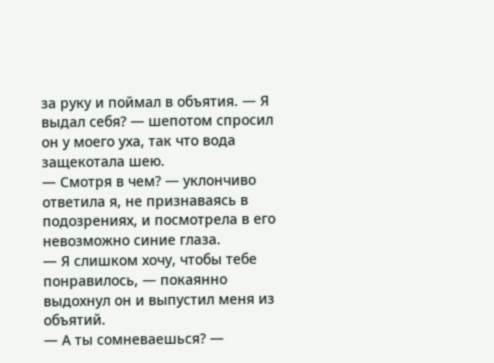за руку и поймал в объятия. — Я выдал себя? — шепотом спросил он у моего уха, так что вода защекотала шею.
— Смотря в чем? — уклончиво ответила я, не признаваясь в подозрениях, и посмотрела в его невозможно синие глаза.
— Я слишком хочу, чтобы тебе понравилось, — покаянно выдохнул он и выпустил меня из объятий.
— А ты сомневаешься? —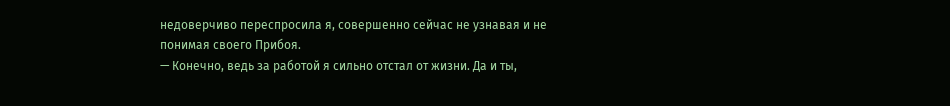недоверчиво переспросила я, совершенно сейчас не узнавая и не понимая своего Прибоя.
— Конечно, ведь за работой я сильно отстал от жизни. Да и ты,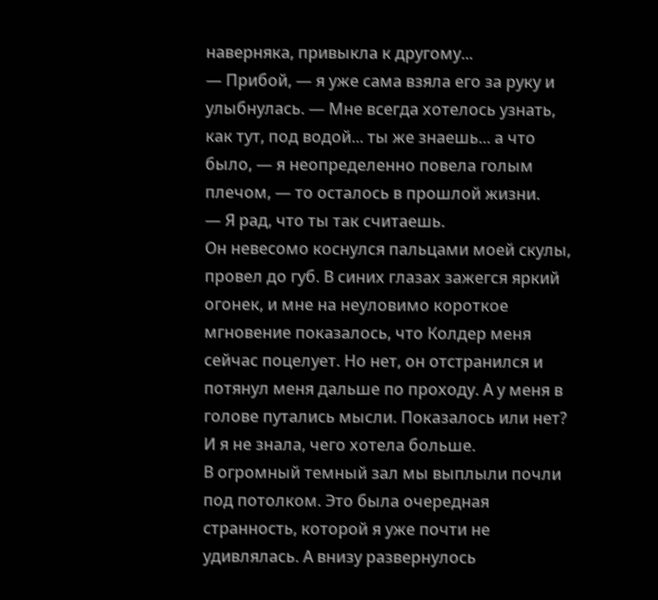наверняка, привыкла к другому...
— Прибой, — я уже сама взяла его за руку и улыбнулась. — Мне всегда хотелось узнать, как тут, под водой... ты же знаешь... а что было, — я неопределенно повела голым плечом, — то осталось в прошлой жизни.
— Я рад, что ты так считаешь.
Он невесомо коснулся пальцами моей скулы, провел до губ. В синих глазах зажегся яркий огонек, и мне на неуловимо короткое мгновение показалось, что Колдер меня сейчас поцелует. Но нет, он отстранился и потянул меня дальше по проходу. А у меня в голове путались мысли. Показалось или нет? И я не знала, чего хотела больше.
В огромный темный зал мы выплыли почли под потолком. Это была очередная странность, которой я уже почти не удивлялась. А внизу развернулось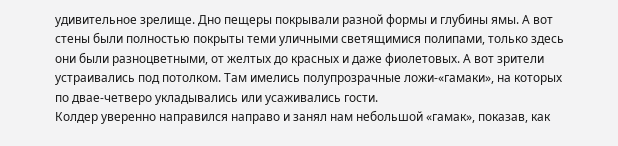удивительное зрелище. Дно пещеры покрывали разной формы и глубины ямы. А вот стены были полностью покрыты теми уличными светящимися полипами, только здесь они были разноцветными, от желтых до красных и даже фиолетовых. А вот зрители устраивались под потолком. Там имелись полупрозрачные ложи-«гамаки», на которых по двае-четверо укладывались или усаживались гости.
Колдер уверенно направился направо и занял нам небольшой «гамак», показав, как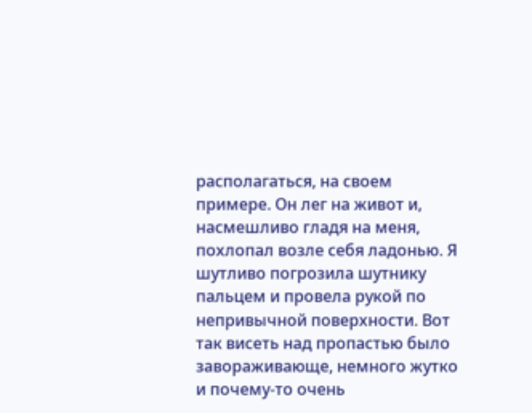располагаться, на своем примере. Он лег на живот и, насмешливо гладя на меня, похлопал возле себя ладонью. Я шутливо погрозила шутнику пальцем и провела рукой по непривычной поверхности. Вот так висеть над пропастью было завораживающе, немного жутко и почему-то очень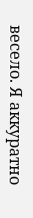весело. Я аккуратно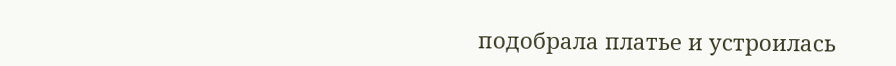подобрала платье и устроилась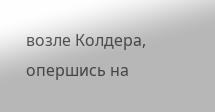возле Колдера, опершись на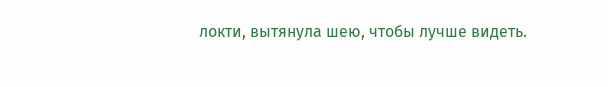локти, вытянула шею, чтобы лучше видеть.